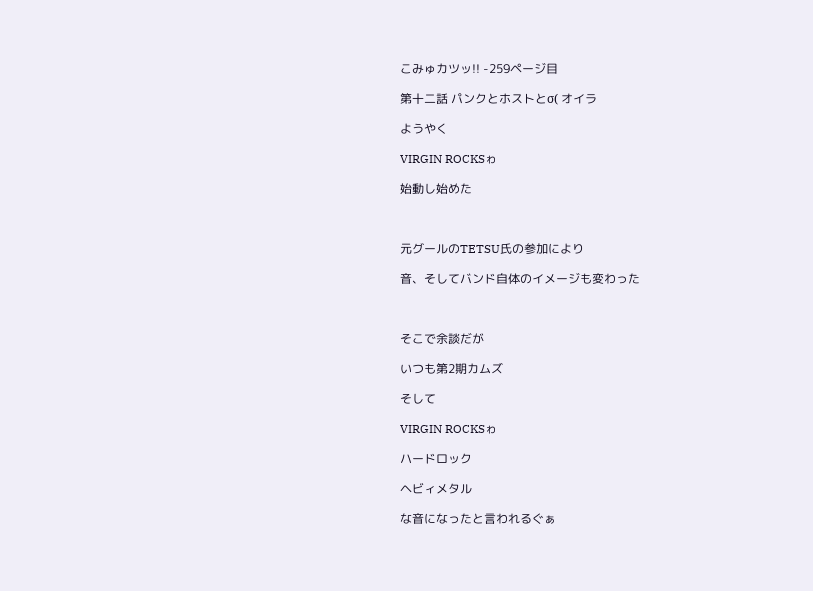こみゅカツッ!! -259ページ目

第十二話 パンクとホストとσ( オイラ

ようやく

VIRGIN ROCKSゎ

始動し始めた



元グールのTETSU氏の参加により

音、そしてバンド自体のイメージも変わった



そこで余談だが

いつも第2期カムズ

そして

VIRGIN ROCKSゎ

ハードロック

ヘビィメタル

な音になったと言われるぐぁ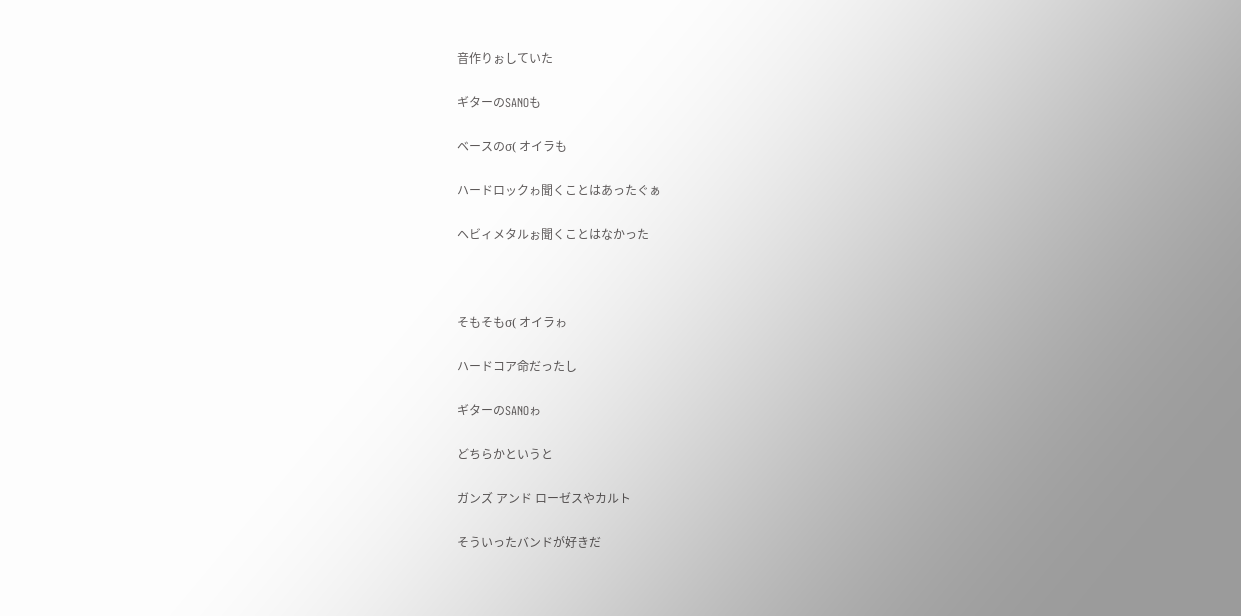音作りぉしていた

ギターのSANOも

ベースのσ( オイラも

ハードロックゎ聞くことはあったぐぁ

ヘビィメタルぉ聞くことはなかった



そもそもσ( オイラゎ

ハードコア命だったし

ギターのSANOゎ

どちらかというと

ガンズ アンド ローゼスやカルト

そういったバンドが好きだ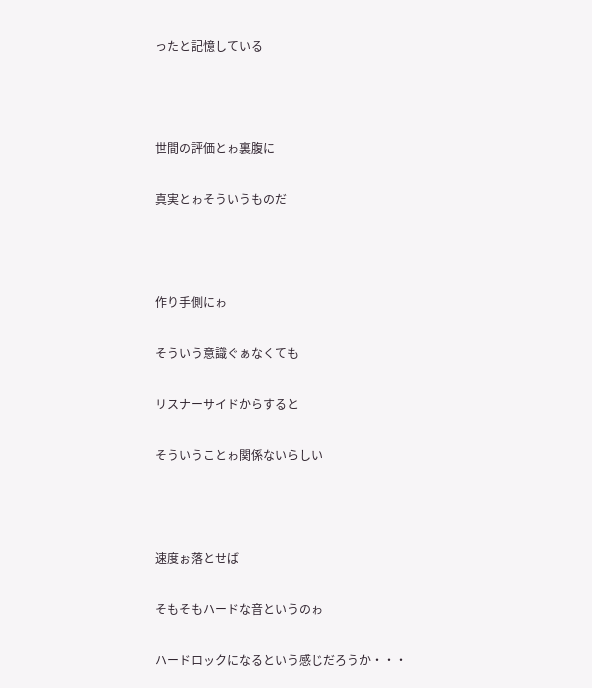ったと記憶している



世間の評価とゎ裏腹に

真実とゎそういうものだ



作り手側にゎ

そういう意識ぐぁなくても

リスナーサイドからすると

そういうことゎ関係ないらしい



速度ぉ落とせば

そもそもハードな音というのゎ

ハードロックになるという感じだろうか・・・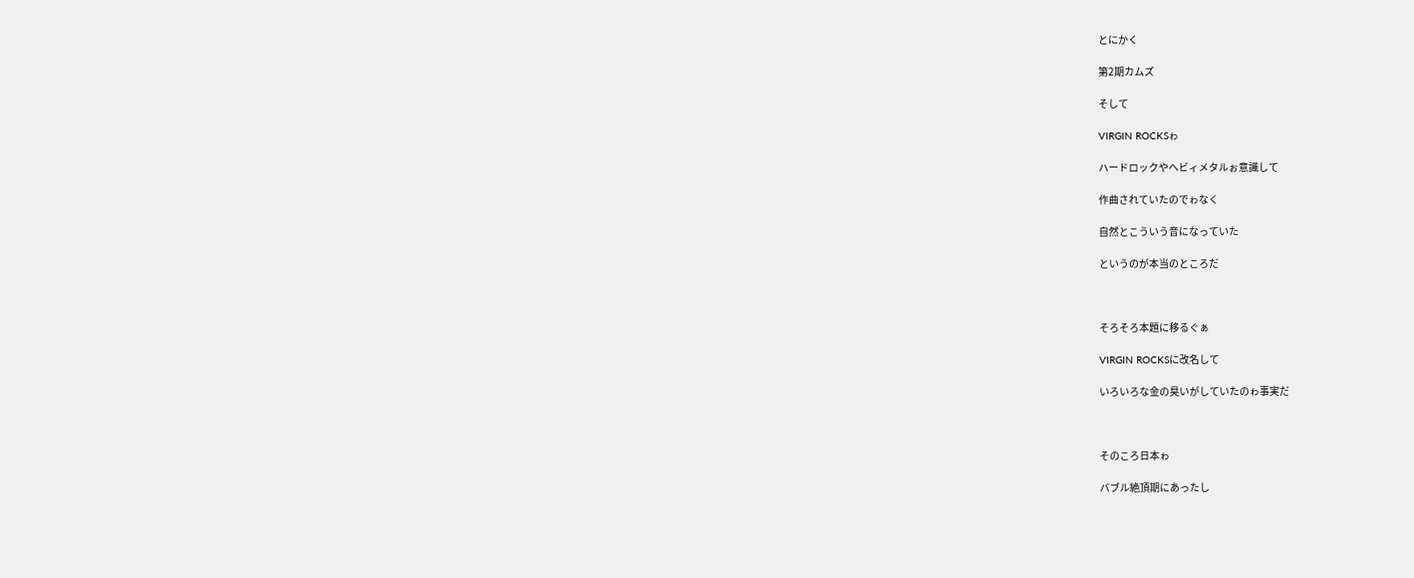とにかく

第2期カムズ

そして

VIRGIN ROCKSゎ

ハードロックやヘビィメタルぉ意識して

作曲されていたのでゎなく

自然とこういう音になっていた

というのが本当のところだ



そろそろ本題に移るぐぁ

VIRGIN ROCKSに改名して

いろいろな金の臭いがしていたのゎ事実だ



そのころ日本ゎ

バブル絶頂期にあったし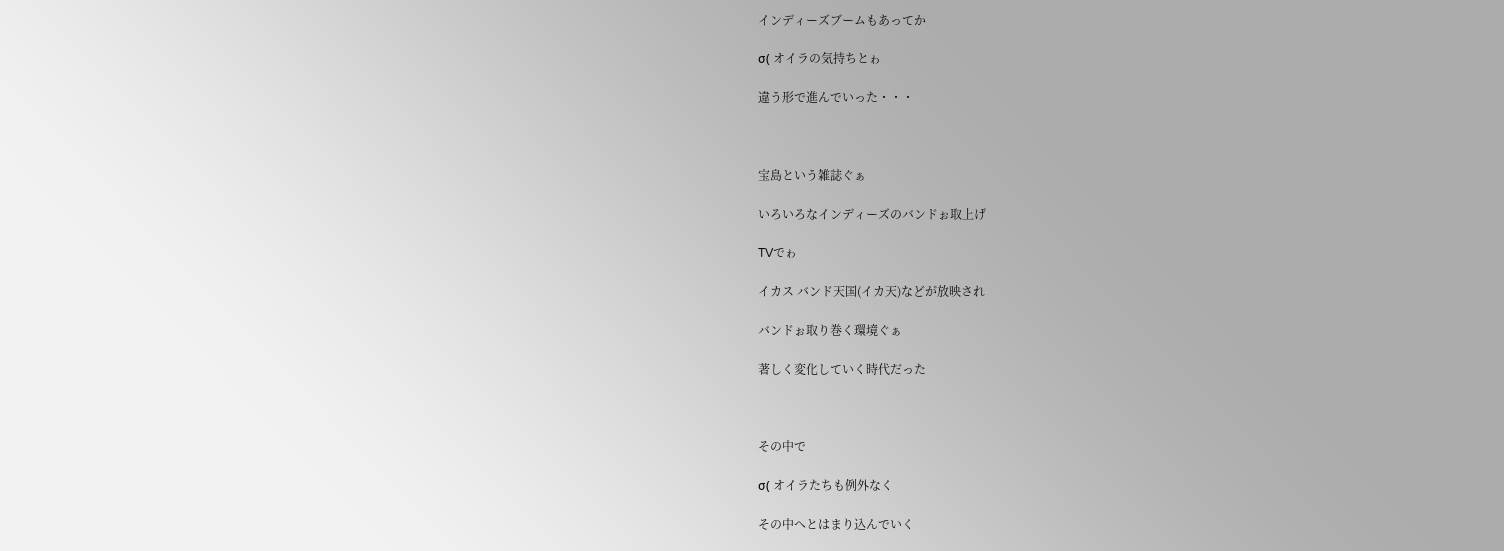インディーズブームもあってか

σ( オイラの気持ちとゎ

違う形で進んでいった・・・



宝島という雑誌ぐぁ

いろいろなインディーズのバンドぉ取上げ

TVでゎ

イカス バンド天国(イカ天)などが放映され

バンドぉ取り巻く環境ぐぁ

著しく変化していく時代だった



その中で

σ( オイラたちも例外なく

その中へとはまり込んでいく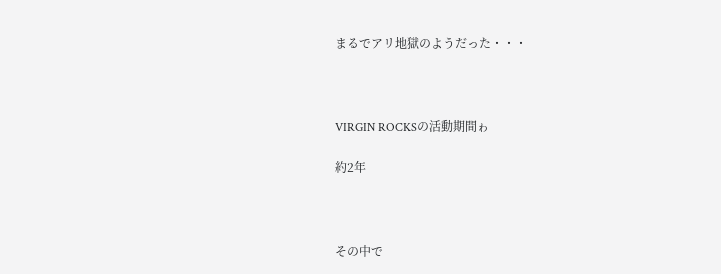まるでアリ地獄のようだった・・・



VIRGIN ROCKSの活動期間ゎ

約2年



その中で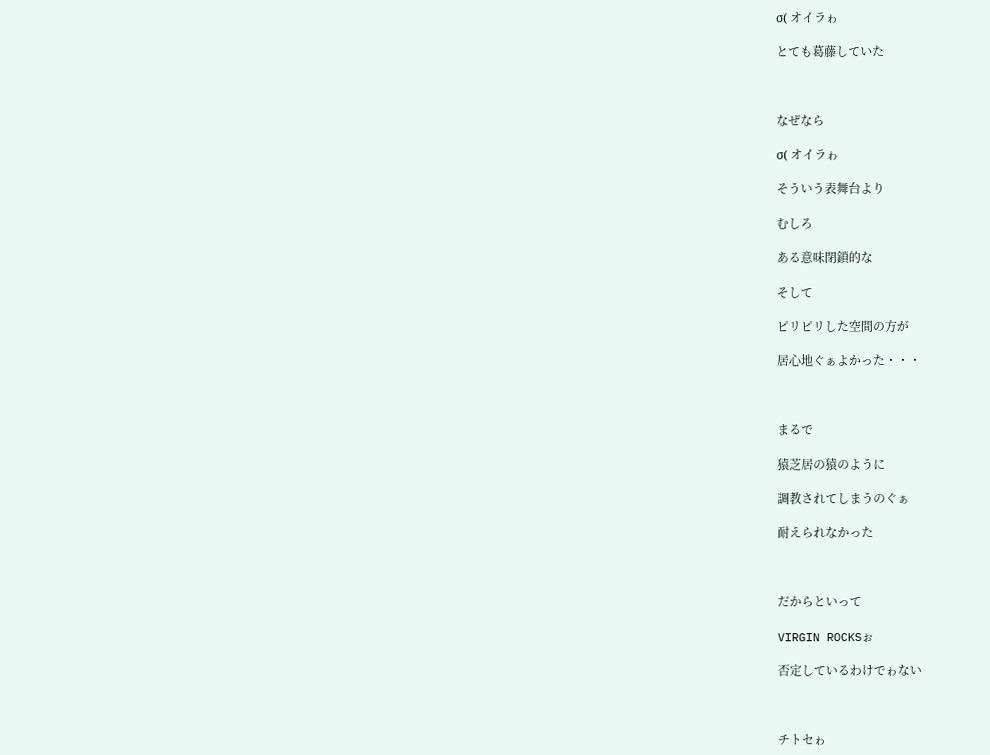σ( オイラゎ

とても葛藤していた



なぜなら

σ( オイラゎ

そういう表舞台より

むしろ

ある意味閉鎖的な

そして

ピリピリした空間の方が

居心地ぐぁよかった・・・



まるで

猿芝居の猿のように

調教されてしまうのぐぁ

耐えられなかった



だからといって

VIRGIN ROCKSぉ

否定しているわけでゎない



チトセゎ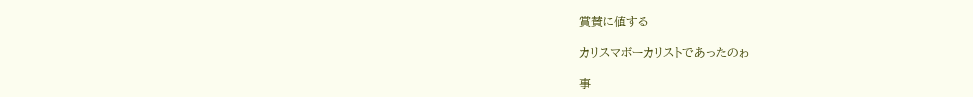賞賛に値する

カリスマボーカリストであったのゎ

事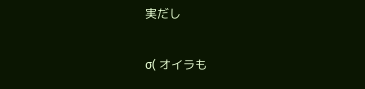実だし

σ( オイラも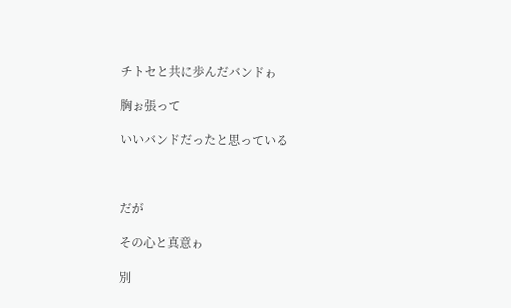チトセと共に歩んだバンドゎ

胸ぉ張って

いいバンドだったと思っている



だが

その心と真意ゎ

別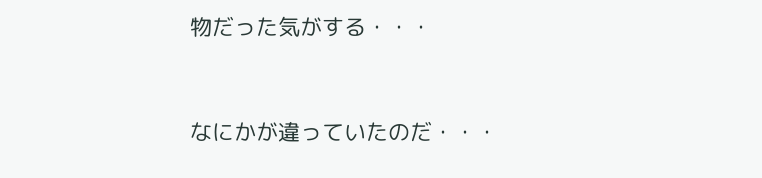物だった気がする・・・



なにかが違っていたのだ・・・